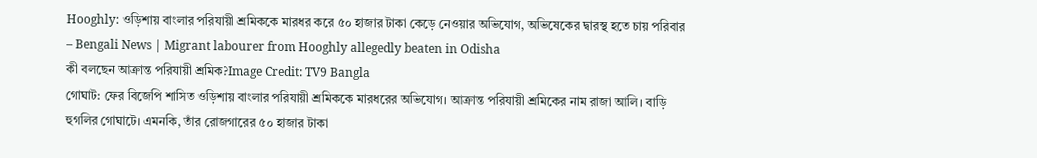Hooghly: ওড়িশায় বাংলার পরিযায়ী শ্রমিককে মারধর করে ৫০ হাজার টাকা কেড়ে নেওয়ার অভিযোগ, অভিষেকের দ্বারস্থ হতে চায় পরিবার – Bengali News | Migrant labourer from Hooghly allegedly beaten in Odisha
কী বলছেন আক্রান্ত পরিযায়ী শ্রমিক?Image Credit: TV9 Bangla
গোঘাট: ফের বিজেপি শাসিত ওড়িশায় বাংলার পরিযায়ী শ্রমিককে মারধরের অভিযোগ। আক্রান্ত পরিযায়ী শ্রমিকের নাম রাজা আলি। বাড়ি হুগলির গোঘাটে। এমনকি, তাঁর রোজগারের ৫০ হাজার টাকা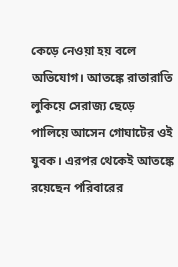কেড়ে নেওয়া হয় বলে অভিযোগ। আতঙ্কে রাতারাতি লুকিয়ে সেরাজ্য ছেড়ে পালিয়ে আসেন গোঘাটের ওই যুবক। এরপর থেকেই আতঙ্কে রয়েছেন পরিবারের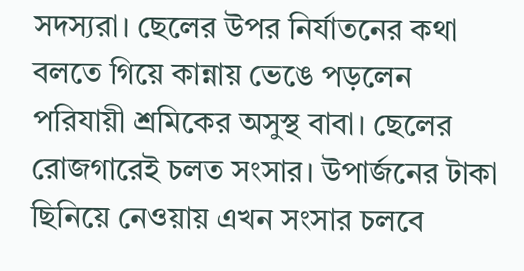সদস্যরা। ছেলের উপর নির্যাতনের কথা বলতে গিয়ে কান্নায় ভেঙে পড়লেন পরিযায়ী শ্রমিকের অসুস্থ বাবা। ছেলের রোজগারেই চলত সংসার। উপার্জনের টাকা ছিনিয়ে নেওয়ায় এখন সংসার চলবে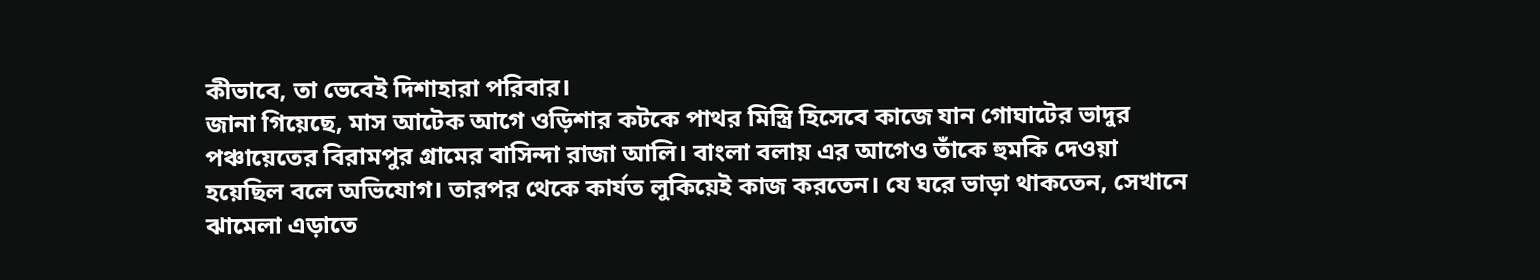কীভাবে, তা ভেবেই দিশাহারা পরিবার।
জানা গিয়েছে, মাস আটেক আগে ওড়িশার কটকে পাথর মিস্ত্রি হিসেবে কাজে যান গোঘাটের ভাদুর পঞ্চায়েতের বিরামপুর গ্রামের বাসিন্দা রাজা আলি। বাংলা বলায় এর আগেও তাঁকে হুমকি দেওয়া হয়েছিল বলে অভিযোগ। তারপর থেকে কার্যত লুকিয়েই কাজ করতেন। যে ঘরে ভাড়া থাকতেন, সেখানে ঝামেলা এড়াতে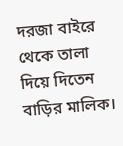দরজা বাইরে থেকে তালা দিয়ে দিতেন বাড়ির মালিক।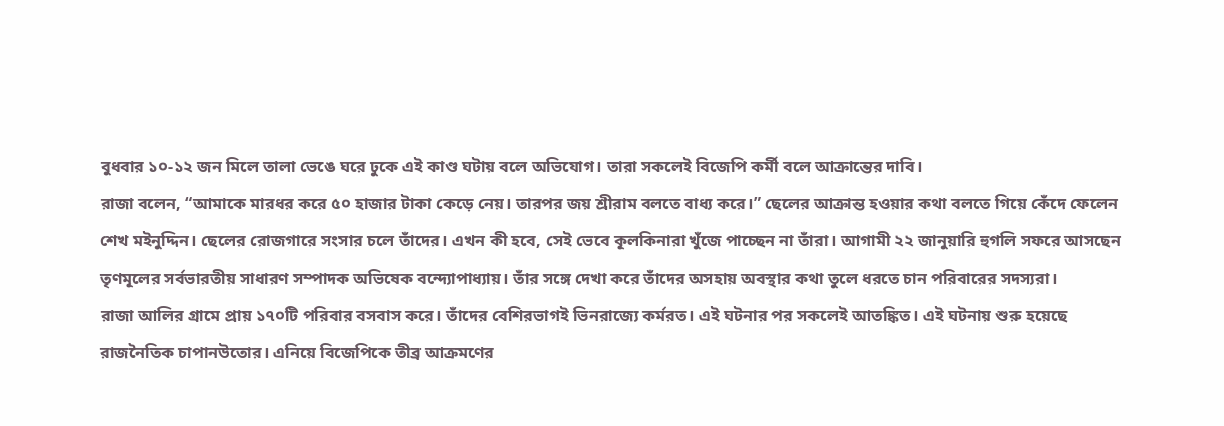বুধবার ১০-১২ জন মিলে তালা ভেঙে ঘরে ঢুকে এই কাণ্ড ঘটায় বলে অভিযোগ। তারা সকলেই বিজেপি কর্মী বলে আক্রান্তের দাবি।
রাজা বলেন, “আমাকে মারধর করে ৫০ হাজার টাকা কেড়ে নেয়। তারপর জয় শ্রীরাম বলতে বাধ্য করে।” ছেলের আক্রান্ত হওয়ার কথা বলতে গিয়ে কেঁদে ফেলেন শেখ মইনুদ্দিন। ছেলের রোজগারে সংসার চলে তাঁদের। এখন কী হবে, সেই ভেবে কূলকিনারা খুঁজে পাচ্ছেন না তাঁরা। আগামী ২২ জানুয়ারি হুগলি সফরে আসছেন তৃণমূলের সর্বভারতীয় সাধারণ সম্পাদক অভিষেক বন্দ্যোপাধ্যায়। তাঁর সঙ্গে দেখা করে তাঁদের অসহায় অবস্থার কথা তুলে ধরতে চান পরিবারের সদস্যরা।
রাজা আলির গ্রামে প্রায় ১৭০টি পরিবার বসবাস করে। তাঁদের বেশিরভাগই ভিনরাজ্যে কর্মরত। এই ঘটনার পর সকলেই আতঙ্কিত। এই ঘটনায় শুরু হয়েছে রাজনৈতিক চাপানউতোর। এনিয়ে বিজেপিকে তীব্র আক্রমণের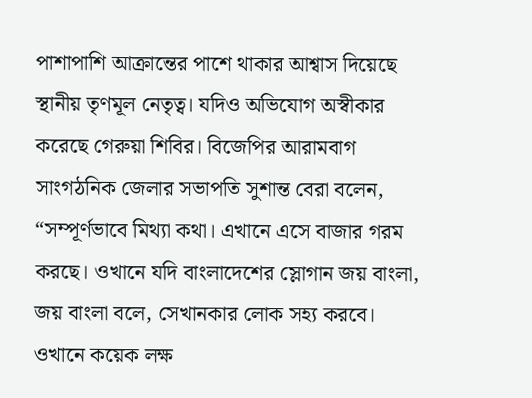পাশাপাশি আক্রান্তের পাশে থাকার আশ্বাস দিয়েছে স্থানীয় তৃণমূল নেতৃত্ব। যদিও অভিযোগ অস্বীকার করেছে গেরুয়া শিবির। বিজেপির আরামবাগ সাংগঠনিক জেলার সভাপতি সুশান্ত বেরা বলেন, “সম্পূর্ণভাবে মিথ্যা কথা। এখানে এসে বাজার গরম করছে। ওখানে যদি বাংলাদেশের স্লোগান জয় বাংলা, জয় বাংলা বলে, সেখানকার লোক সহ্য করবে। ওখানে কয়েক লক্ষ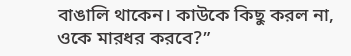বাঙালি থাকেন। কাউকে কিছু করল না, ওকে মারধর করবে?”